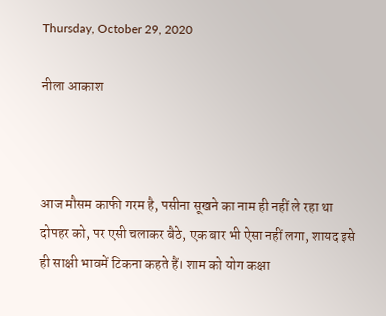Thursday, October 29, 2020

नीला आकाश



आज मौसम काफी गरम है, पसीना सूखने का नाम ही नहीं ले रहा था दोपहर को, पर एसी चलाकर बैठे, एक बार भी ऐसा नहीं लगा, शायद इसे ही साक्षी भावमें टिकना कहते हैं। शाम को योग कक्षा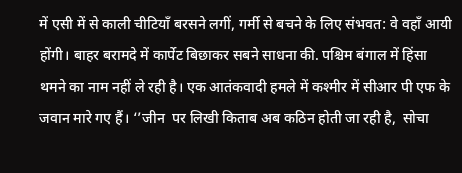में एसी में से काली चीटियाँ बरसने लगीं, गर्मी से बचने के लिए संभवत: वे वहाँ आयी होंगी। बाहर बरामदे में कार्पेट बिछाकर सबने साधना की. पश्चिम बंगाल में हिंसा थमने का नाम नहीं ले रही है। एक आतंकवादी हमले में कश्मीर में सीआर पी एफ के जवान मारे गए हैं। ‘’जीन  पर लिखी किताब अब कठिन होती जा रही है,  सोचा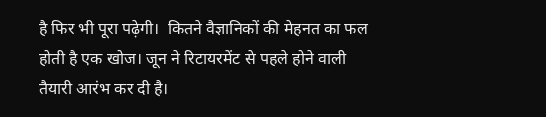है फिर भी पूरा पढ़ेगी।  कितने वैज्ञानिकों की मेहनत का फल होती है एक खोज। जून ने रिटायरमेंट से पहले होने वाली तैयारी आरंभ कर दी है।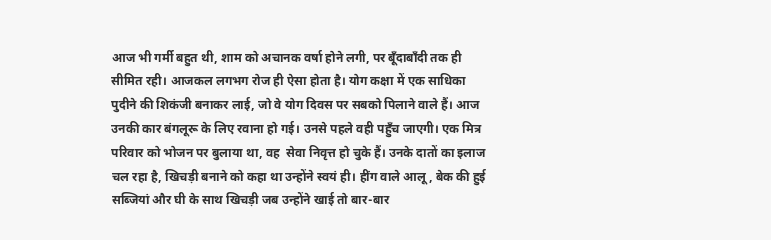आज भी गर्मी बहुत थी, शाम को अचानक वर्षा होने लगी, पर बूँदाबाँदी तक ही सीमित रही। आजकल लगभग रोज ही ऐसा होता है। योग कक्षा में एक साधिका पुदीने की शिकंजी बनाकर लाई, जो वे योग दिवस पर सबको पिलाने वाले हैं। आज उनकी कार बंगलूरू के लिए रवाना हो गई। उनसे पहले वही पहुँच जाएगी। एक मित्र परिवार को भोजन पर बुलाया था, वह  सेवा निवृत्त हो चुके हैं। उनके दातों का इलाज चल रहा है, खिचड़ी बनाने को कहा था उन्होंने स्वयं ही। हींग वाले आलू, बेक की हुई सब्जियां और घी के साथ खिचड़ी जब उन्होंने खाई तो बार-बार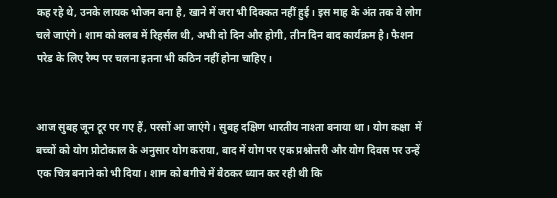कह रहे थे, उनके लायक भोजन बना है, खाने में जरा भी दिक्कत नहीं हुई। इस माह के अंत तक वे लोग चले जाएंगे। शाम को क्लब में रिहर्सल थी, अभी दो दिन और होगी, तीन दिन बाद कार्यक्रम है। फैशन परेड के लिए रैम्प पर चलना इतना भी कठिन नहीं होना चाहिए।


आज सुबह जून टूर पर गए हैं, परसों आ जाएंगे। सुबह दक्षिण भारतीय नाश्ता बनाया था। योग कक्षा  में बच्चों को योग प्रोटोकाल के अनुसार योग कराया, बाद में योग पर एक प्रश्नोत्तरी और योग दिवस पर उन्हें एक चित्र बनाने को भी दिया। शाम को बगीचे में बैठकर ध्यान कर रही थी कि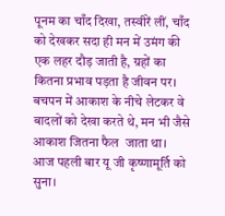पूनम का चाँद दिखा, तस्वीरें लीं, चाँद को देखकर सदा ही मन में उमंग की एक लहर दौड़ जाती है, ग्रहों का कितना प्रभाव पड़ता है जीवन पर। बचपन में आकाश के नीचे लेटकर वे बादलों को देखा करते थे, मन भी जैसे आकाश जितना फैल  जाता था। आज पहली बार यू जी कृष्णामूर्ति को सुना।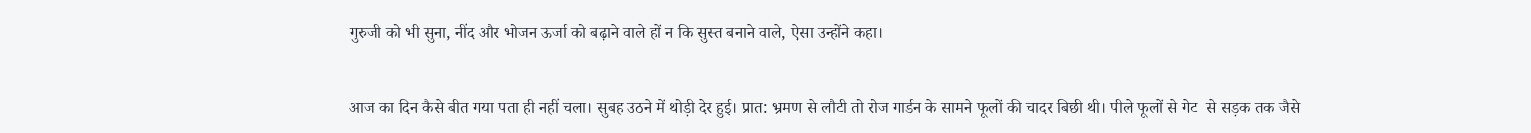गुरुजी को भी सुना, नींद और भोजन ऊर्जा को बढ़ाने वाले हों न कि सुस्त बनाने वाले, ऐसा उन्होंने कहा।


आज का दिन कैसे बीत गया पता ही नहीं चला। सुबह उठने में थोड़ी देर हुई। प्रात: भ्रमण से लौटी तो रोज गार्डन के सामने फूलों की चादर बिछी थी। पीले फूलों से गेट  से सड़क तक जैसे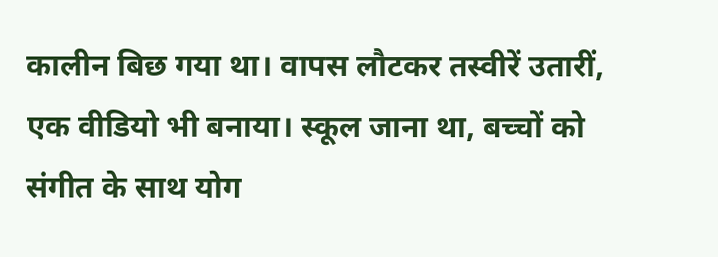कालीन बिछ गया था। वापस लौटकर तस्वीरें उतारीं, एक वीडियो भी बनाया। स्कूल जाना था, बच्चों को संगीत के साथ योग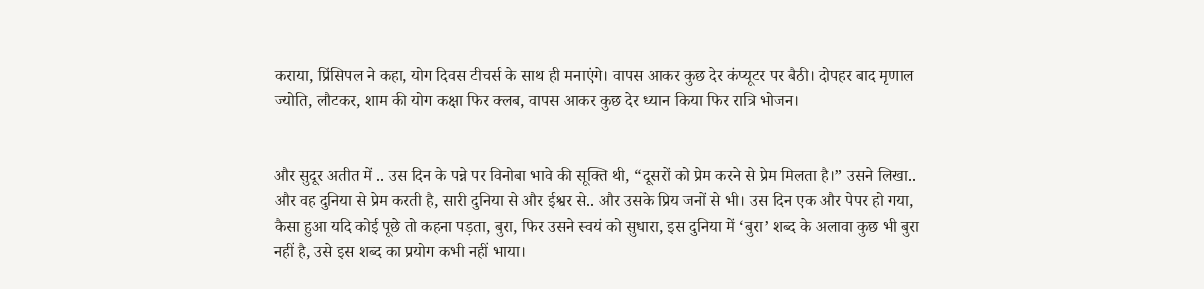कराया, प्रिंसिपल ने कहा, योग दिवस टीचर्स के साथ ही मनाएंगे। वापस आकर कुछ देर कंप्यूटर पर बैठी। दोपहर बाद मृणाल ज्योति, लौटकर, शाम की योग कक्षा फिर क्लब, वापस आकर कुछ देर ध्यान किया फिर रात्रि भोजन।


और सुदूर अतीत में .. उस दिन के पन्ने पर विनोबा भावे की सूक्ति थी, “दूसरों को प्रेम करने से प्रेम मिलता है।” उसने लिखा.. और वह दुनिया से प्रेम करती है, सारी दुनिया से और ईश्वर से.. और उसके प्रिय जनों से भी। उस दिन एक और पेपर हो गया, कैसा हुआ यदि कोई पूछे तो कहना पड़ता, बुरा, फिर उसने स्वयं को सुधारा, इस दुनिया में ‘बुरा’ शब्द के अलावा कुछ भी बुरा नहीं है, उसे इस शब्द का प्रयोग कभी नहीं भाया।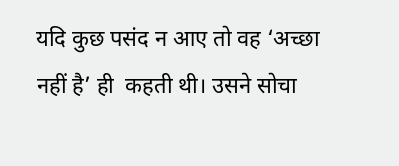यदि कुछ पसंद न आए तो वह ‘अच्छा नहीं है’ ही  कहती थी। उसने सोचा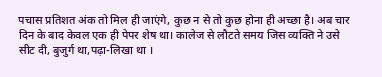पचास प्रतिशत अंक तो मिल ही जाएंगे, कुछ न से तो कुछ होना ही अच्छा है। अब चार दिन के बाद केवल एक ही पेपर शेष था। कालेज से लौटते समय जिस व्यक्ति ने उसे सीट दी, बुजुर्ग था,पढ़ा-लिखा था ।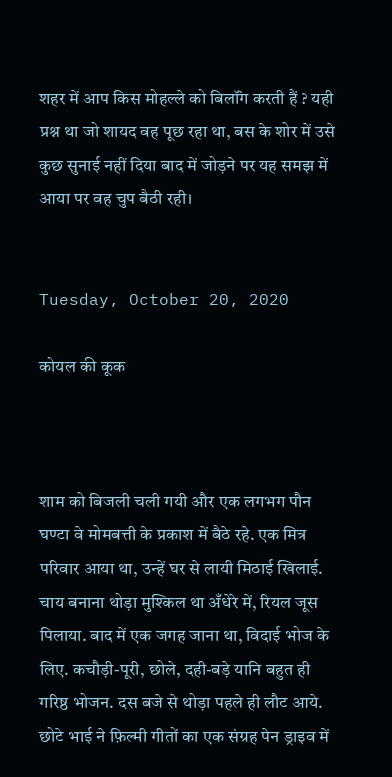शहर में आप किस मोहल्ले को बिलॉंग करती हैं ? यही प्रश्न था जो शायद वह पूछ रहा था, बस के शोर में उसे कुछ सुनाई नहीं दिया बाद में जोड़ने पर यह समझ में आया पर वह चुप बैठी रही।


Tuesday, October 20, 2020

कोयल की कूक



शाम को बिजली चली गयी और एक लगभग पौन घण्टा वे मोमबत्ती के प्रकाश में बैठे रहे. एक मित्र परिवार आया था, उन्हें घर से लायी मिठाई खिलाई. चाय बनाना थोड़ा मुश्किल था अँधेरे में, रियल जूस पिलाया. बाद में एक जगह जाना था, विदाई भोज के लिए. कचौड़ी-पूरी, छोले, दही-बड़े यानि बहुत ही गरिष्ठ भोजन. दस बजे से थोड़ा पहले ही लौट आये. छोटे भाई ने फ़िल्मी गीतों का एक संग्रह पेन ड्राइव में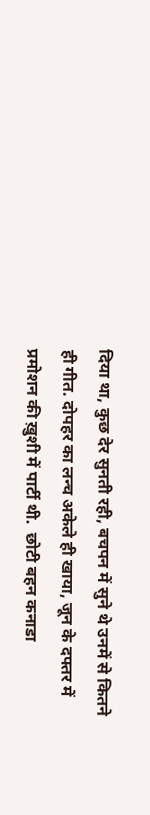दिया था, कुछ देर सुनती रही, बचपन में सुने थे उनमें से कितने ही गीत. दोपहर का लन्च अकेले ही खाया, जून के दफ्तर में प्रमोशन की ख़ुशी में पार्टी थी.  छोटी बहन कनाडा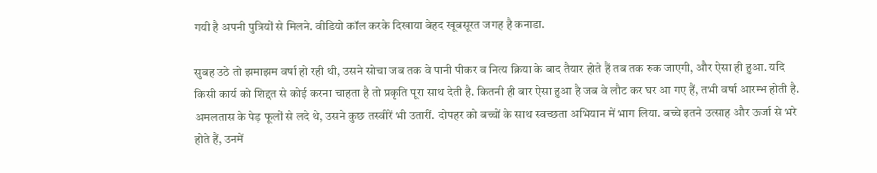गयी है अपनी पुत्रियों से मिलने. वीडियो कॉल करके दिखाया बेहद खूबसूरत जगह है कनाडा.

सुबह उठे तो झमाझम वर्षा हो रही थी, उसने सोचा जब तक वे पानी पीकर व नित्य क्रिया के बाद तैयार होते हैं तब तक रुक जाएगी, और ऐसा ही हुआ. यदि किसी कार्य को शिद्दत से कोई करना चाहता है तो प्रकृति पूरा साथ देती है. कितनी ही बार ऐसा हुआ है जब वे लौट कर घर आ गए हैं, तभी वर्षा आरम्भ होती है. अमलतास के पेड़ फूलों से लदे थे, उसने कुछ तस्वीरें भी उतारीं. दोपहर को बच्चों के साथ स्वच्छता अभियान में भाग लिया. बच्चे इतने उत्साह और ऊर्जा से भरे होते हैं, उनमें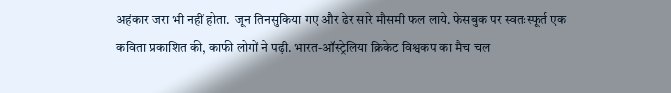अहंकार जरा भी नहीं होता.  जून तिनसुकिया गए और ढेर सारे मौसमी फल लाये. फेसबुक पर स्वतःस्फूर्त एक कविता प्रकाशित की, काफी लोगों ने पढ़ी. भारत-ऑस्ट्रेलिया क्रिकेट विश्वकप का मैच चल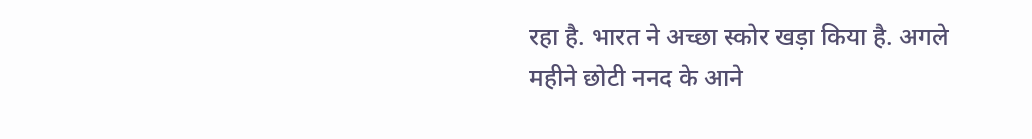रहा है. भारत ने अच्छा स्कोर खड़ा किया है. अगले महीने छोटी ननद के आने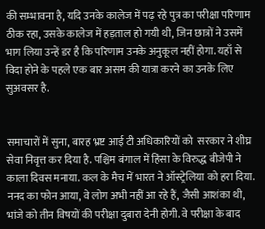की सम्भावना है, यदि उनके कालेज में पढ़ रहे पुत्र का परीक्षा परिणाम ठीक रहा, उसके कालेज में हड़ताल हो गयी थी, जिन छात्रों ने उसमें भाग लिया उन्हें डर है कि परिणाम उनके अनुकूल नहीं होगा. यहाँ से विदा होने के पहले एक बार असम की यात्रा करने का उनके लिए सुअवसर है.


समाचारों में सुना, बारह भ्रष्ट आई टी अधिकारियों को  सरकार ने शीघ्र सेवा निवृत्त कर दिया है. पश्चिम बंगाल में हिंसा के विरुद्ध बीजेपी ने काला दिवस मनाया. कल के मैच में भारत ने ऑस्ट्रेलिया को हरा दिया. ननद का फोन आया, वे लोग अभी नहीं आ रहे हैं, जैसी आशंका थी, भांजे को तीन विषयों की परीक्षा दुबारा देनी होगी. वे परीक्षा के बाद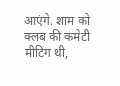आएंगे. शाम को क्लब की कमेटी मीटिंग थी,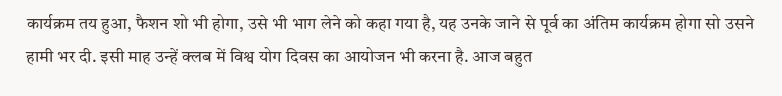कार्यक्रम तय हुआ, फैशन शो भी होगा, उसे भी भाग लेने को कहा गया है, यह उनके जाने से पूर्व का अंतिम कार्यक्रम होगा सो उसने हामी भर दी. इसी माह उन्हें क्लब में विश्व योग दिवस का आयोजन भी करना है. आज बहुत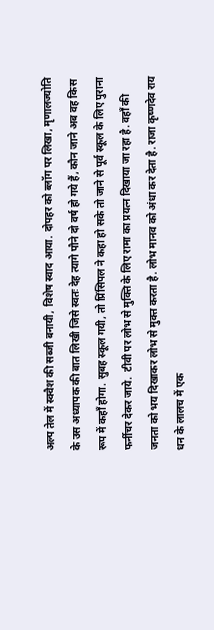अल्प तेल में स्क्वैश की सब्जी बनायी, विशेष स्वाद आया. दोपहर को ब्लॉग पर लिखा, मृणालज्योति के उस अध्यापक की बात लिखी जिसे स्वतः देह त्यागे पौने दो वर्ष हो गये हैं, कौन जाने अब वह किस रूप में कहाँ होगा. सुबह स्कूल गयी, तो प्रिंसिपल ने कहा हो सके तो जाने से पूर्व स्कूल के लिए पुराना फर्नीचर देकर जाये.  टीवी पर लोभ से मुक्ति के लिए रामा का प्रयत्न दिखाया जा रहा है. वहाँ की जनता को भय दिखाकर लोभ से मुक्त करता है. लोभ मानव को अंधा कर देता है. राजा कृष्णदेव राय धन के लालच में एक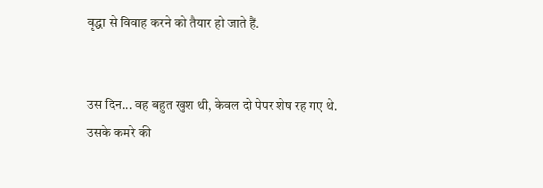वृद्धा से विवाह करने को तैयार हो जाते हैं.


उस दिन... वह बहुत खुश थी, केवल दो पेपर शेष रह गए थे. उसके कमरे की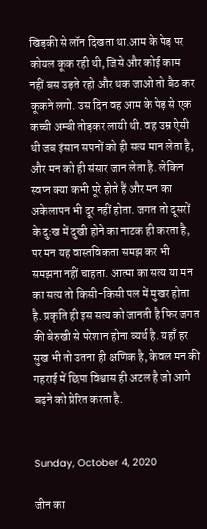खिड़की से लॉन दिखता था.आम के पेड़ पर कोयल कूक रही थी, जिसे और कोई काम नहीं बस उड़ते रहो और थक जाओ तो बैठ कर कूकने लगो. उस दिन वह आम के पेड़ से एक कच्ची अम्बी तोड़कर लायी थी. वह उम्र ऐसी थी जब इंसान सपनों को ही सत्य मान लेता है, और मन को ही संसार जान लेता है. लेकिन स्वप्न क्या कभी पूरे होते हैं और मन का अकेलापन भी दूर नहीं होता. जगत तो दूसरों के दुःख में दुखी होने का नाटक ही करता है, पर मन यह वास्तविकता समझ कर भी समझना नहीं चाहता. आत्मा का सत्य या मन का सत्य तो किसी-किसी पल में मुखर होता है. प्रकृति ही इस सत्य को जानती है फिर जगत की बेरुखी से परेशान होना व्यर्थ है. यहाँ हर सुख भी तो उतना ही क्षणिक है, केवल मन की गहराई में छिपा विश्वास ही अटल है जो आगे बढ़ने को प्रेरित करता है.


Sunday, October 4, 2020

जीन का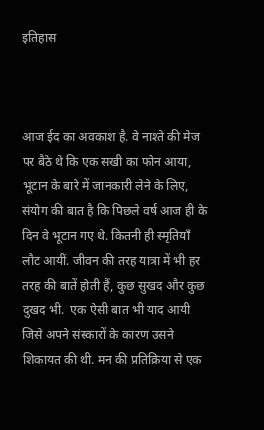इतिहास



आज ईद का अवकाश है. वे नाश्ते की मेज पर बैठे थे कि एक सखी का फोन आया, भूटान के बारे में जानकारी लेने के लिए, संयोग की बात है कि पिछले वर्ष आज ही के दिन वे भूटान गए थे. कितनी ही स्मृतियाँ लौट आयीं. जीवन की तरह यात्रा में भी हर तरह की बातें होती हैं, कुछ सुखद और कुछ दुखद भी.  एक ऐसी बात भी याद आयी जिसे अपने संस्कारों के कारण उसने शिकायत की थी. मन की प्रतिक्रिया से एक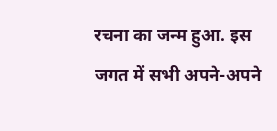रचना का जन्म हुआ. इस जगत में सभी अपने-अपने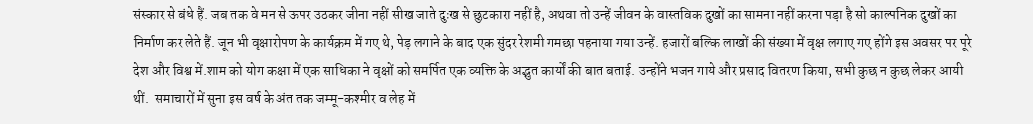संस्कार से बंधे हैं. जब तक वे मन से ऊपर उठकर जीना नहीं सीख जाते दुःख से छुटकारा नहीं है, अथवा तो उन्हें जीवन के वास्तविक दुखों का सामना नहीं करना पड़ा है सो काल्पनिक दुखों का निर्माण कर लेते हैं. जून भी वृक्षारोपण के कार्यक्रम में गए थे, पेड़ लगाने के बाद एक सुंदर रेशमी गमछा पहनाया गया उन्हें. हजारों बल्कि लाखों की संख्या में वृक्ष लगाए गए होंगे इस अवसर पर पूरे देश और विश्व में.शाम को योग कक्षा में एक साधिका ने वृक्षों को समर्पित एक व्यक्ति के अद्भुत कार्यों की बात बताई. उन्होंने भजन गाये और प्रसाद वितरण किया, सभी कुछ न कुछ लेकर आयी थीं.  समाचारों में सुना इस वर्ष के अंत तक जम्मू-कश्मीर व लेह में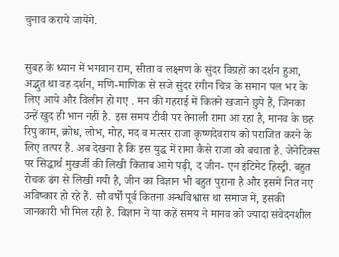चुनाव कराये जायेंगे.


सुबह के ध्यान में भगवान राम, सीता व लक्ष्मण के सुंदर विग्रहों का दर्शन हुआ, अद्भुत था वह दर्शन, मणि-माणिक से सजे सुंदर रंगीन चित्र के समान पल भर के लिए आये और विलीन हो गए . मन की गहराई में कितने खजाने छुपे हैं, जिनका उन्हें खुद ही भान नहीं है. इस समय टीवी पर तेनाली रामा आ रहा है, मानव के छह रिपु काम, क्रोध, लोभ, मोह, मद व मत्सर राजा कृष्णदेवराय को पराजित करने के लिए तत्पर हैं. अब देखना है कि इस युद्ध में रामा कैसे राजा को बचाता है. जेनेटिक्स पर सिद्धार्थ मुखर्जी की लिखी किताब आगे पढ़ी, द जीन- एन इंटिमेट हिस्ट्री. बहुत रोचक ढंग से लिखी गयी है, जीन का विज्ञान भी बहुत पुराना है और इसमें नित नए अविष्कार हो रहे हैं. सौ वर्षों पूर्व कितना अन्धविश्वास था समाज में, इसकी जानकारी भी मिल रही है. विज्ञान ने या कहें समय ने मानव को ज्यादा संवेदनशील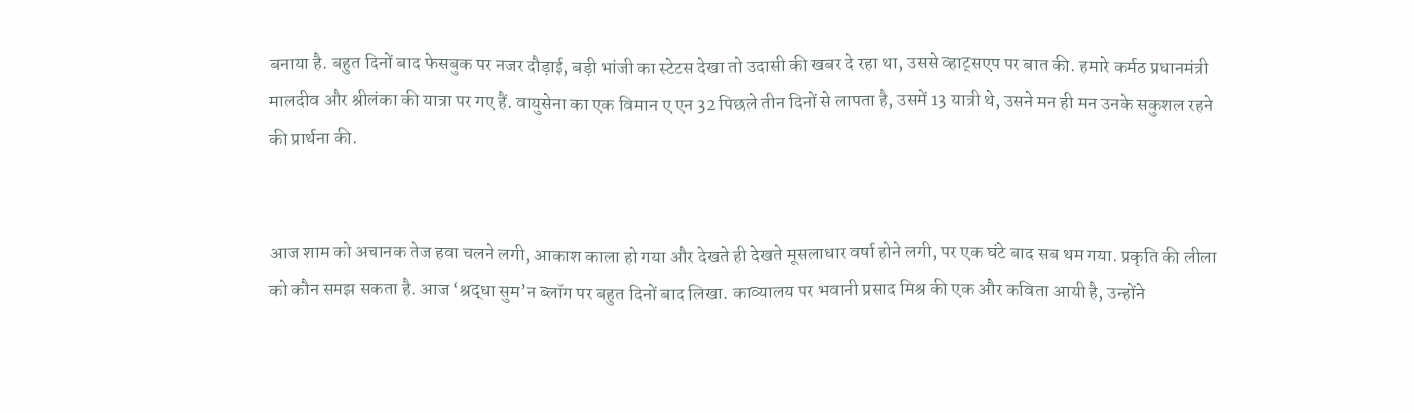बनाया है. बहुत दिनों बाद फेसबुक पर नजर दौड़ाई, बड़ी भांजी का स्टेटस देखा तो उदासी की खबर दे रहा था, उससे व्हाट्सएप पर बात की. हमारे कर्मठ प्रधानमंत्री मालदीव और श्रीलंका की यात्रा पर गए हैं. वायुसेना का एक विमान ए एन 32 पिछले तीन दिनों से लापता है, उसमें 13 यात्री थे, उसने मन ही मन उनके सकुशल रहने की प्रार्थना की.


आज शाम को अचानक तेज हवा चलने लगी, आकाश काला हो गया और देखते ही देखते मूसलाधार वर्षा होने लगी, पर एक घंटे बाद सब थम गया. प्रकृति की लीला को कौन समझ सकता है. आज ‘श्रद्धा सुम’न ब्लॉग पर बहुत दिनों बाद लिखा. काव्यालय पर भवानी प्रसाद मिश्र की एक और कविता आयी है, उन्होंने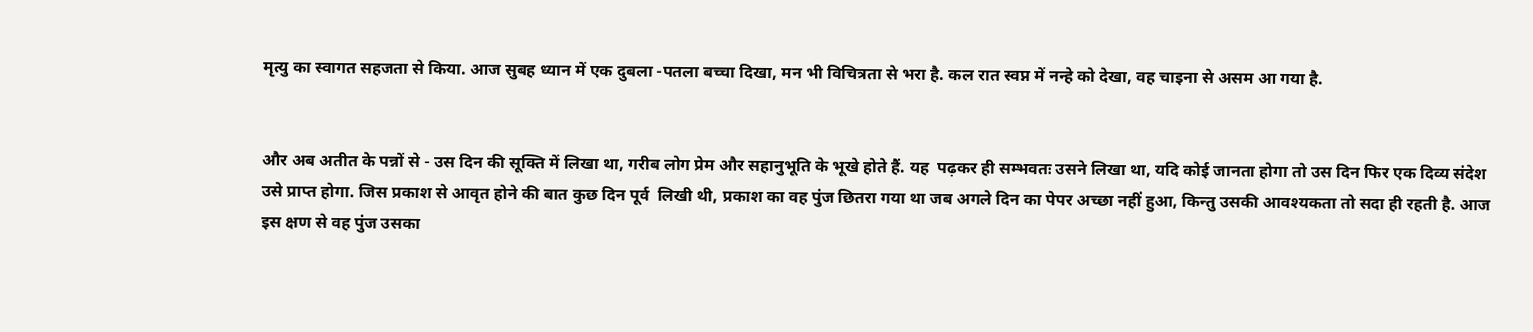मृत्यु का स्वागत सहजता से किया. आज सुबह ध्यान में एक दुबला -पतला बच्चा दिखा, मन भी विचित्रता से भरा है. कल रात स्वप्न में नन्हे को देखा, वह चाइना से असम आ गया है.


और अब अतीत के पन्नों से - उस दिन की सूक्ति में लिखा था, गरीब लोग प्रेम और सहानुभूति के भूखे होते हैं. यह  पढ़कर ही सम्भवतः उसने लिखा था, यदि कोई जानता होगा तो उस दिन फिर एक दिव्य संदेश उसे प्राप्त होगा. जिस प्रकाश से आवृत होने की बात कुछ दिन पूर्व  लिखी थी, प्रकाश का वह पुंज छितरा गया था जब अगले दिन का पेपर अच्छा नहीं हुआ, किन्तु उसकी आवश्यकता तो सदा ही रहती है. आज इस क्षण से वह पुंज उसका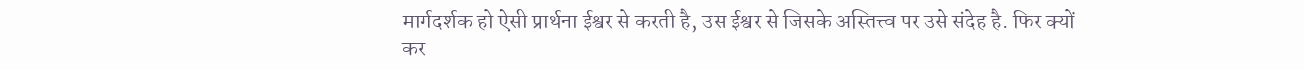मार्गदर्शक हो ऐसी प्रार्थना ईश्वर से करती है, उस ईश्वर से जिसके अस्तित्त्व पर उसे संदेह है. फिर क्यों कर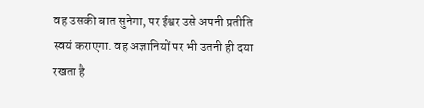वह उसकी बात सुनेगा, पर ईश्वर उसे अपनी प्रतीति स्वयं कराएगा. वह अज्ञानियों पर भी उतनी ही दया रखता है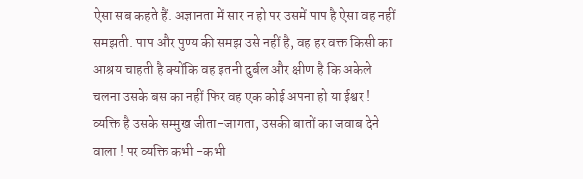ऐसा सब कहते हैं. अज्ञानता में सार न हो पर उसमें पाप है ऐसा वह नहीं समझती. पाप और पुण्य की समझ उसे नहीं है, वह हर वक्त किसी का आश्रय चाहती है क्योंकि वह इतनी दुर्बल और क्षीण है कि अकेले चलना उसके बस का नहीं फिर वह एक कोई अपना हो या ईश्वर !  व्यक्ति है उसके सम्मुख जीता-जागता, उसकी बातों का जवाब देने वाला ! पर व्यक्ति कभी -कभी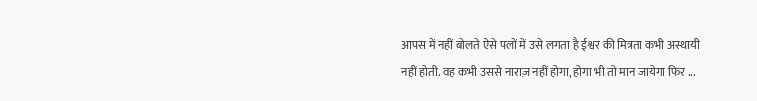आपस में नहीं बोलते ऐसे पलों में उसे लगता है ईश्वर की मित्रता कभी अस्थायी नहीं होती. वह कभी उससे नाराज़ नहीं होगा, होगा भी तो मान जायेगा फिर ...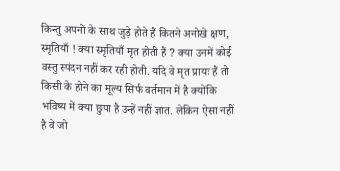किन्तु अपनों के साथ जुड़े होते हैं कितने अनोखे क्षण, स्मृतियाँ ! क्या स्मृतियाँ मृत होती हैं ? क्या उनमें कोई वस्तु स्पंदन नहीं कर रही होती. यदि वे मृत प्रायः हैं तो किसी के होने का मूल्य सिर्फ वर्तमान में है क्योंकि भविष्य में क्या छुपा है उन्हें नहीं ज्ञात. लेकिन ऐसा नहीं है वे जो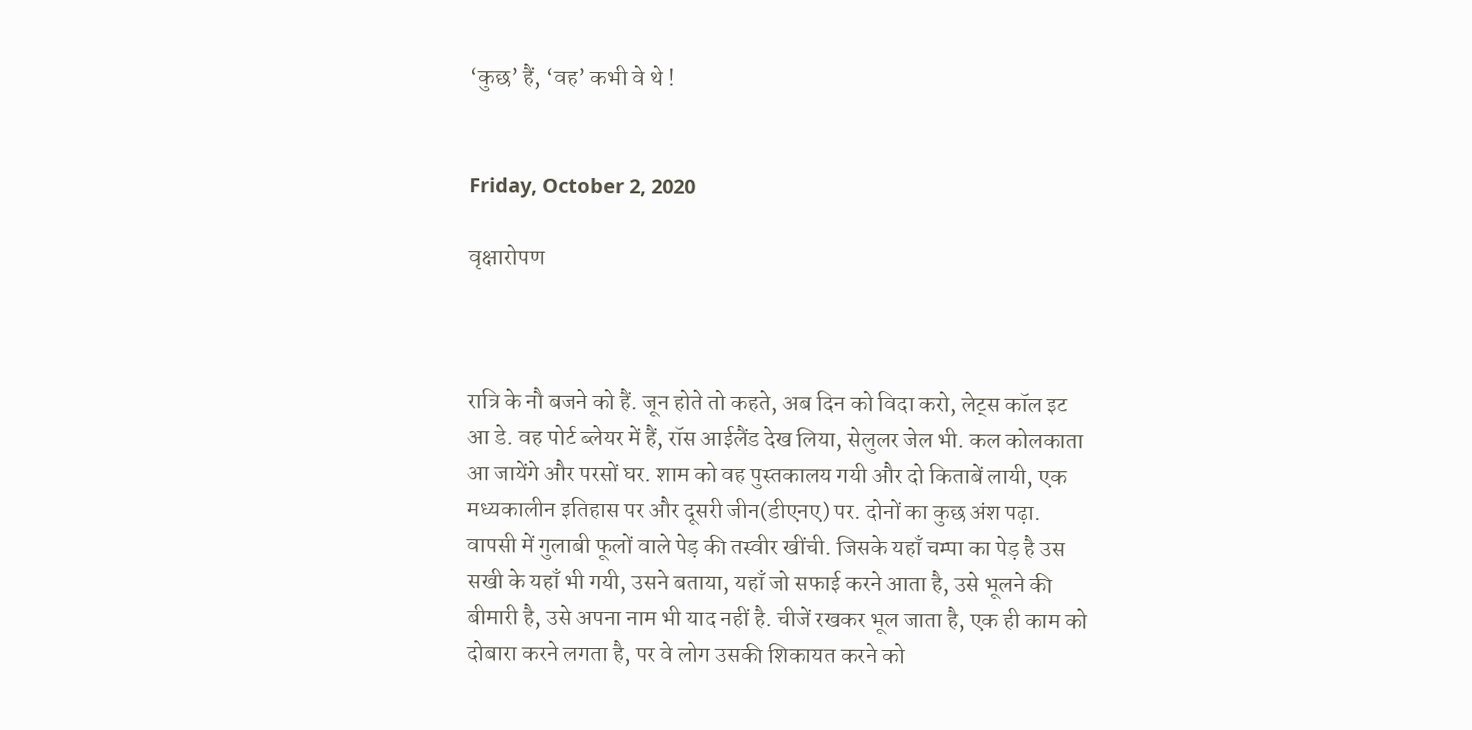‘कुछ’ हैं, ‘वह’ कभी वे थे !


Friday, October 2, 2020

वृक्षारोपण



रात्रि के नौ बजने को हैं. जून होते तो कहते, अब दिन को विदा करो, लेट्स कॉल इट आ डे. वह पोर्ट ब्लेयर में हैं, रॉस आईलैंड देख लिया, सेलुलर जेल भी. कल कोलकाता आ जायेंगे और परसों घर. शाम को वह पुस्तकालय गयी और दो किताबें लायी, एक मध्यकालीन इतिहास पर और दूसरी जीन(डीएनए) पर. दोनों का कुछ अंश पढ़ा. वापसी में गुलाबी फूलों वाले पेड़ की तस्वीर खींची. जिसके यहाँ चम्पा का पेड़ है उस सखी के यहाँ भी गयी, उसने बताया, यहाँ जो सफाई करने आता है, उसे भूलने की बीमारी है, उसे अपना नाम भी याद नहीं है. चीजें रखकर भूल जाता है, एक ही काम को दोबारा करने लगता है, पर वे लोग उसकी शिकायत करने को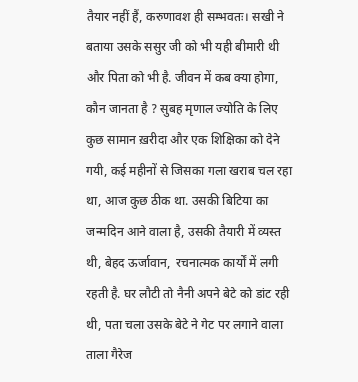तैयार नहीं हैं, करुणावश ही सम्भवतः। सखी ने बताया उसके ससुर जी को भी यही बीमारी थी और पिता को भी है. जीवन में कब क्या होगा, कौन जानता है ? सुबह मृणाल ज्योति के लिए कुछ सामान ख़रीदा और एक शिक्षिका को देने गयी, कई महीनों से जिसका गला खराब चल रहा था, आज कुछ ठीक था. उसकी बिटिया का जन्मदिन आने वाला है, उसकी तैयारी में व्यस्त थी, बेहद ऊर्जावान,  रचनात्मक कार्यों में लगी रहती है. घर लौटी तो नैनी अपने बेटे को डांट रही थी, पता चला उसके बेटे ने गेट पर लगाने वाला ताला गैरेज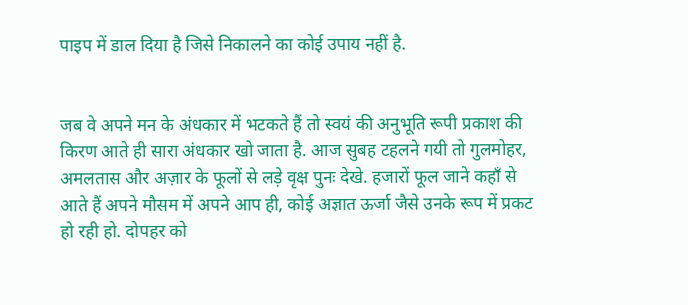पाइप में डाल दिया है जिसे निकालने का कोई उपाय नहीं है.


जब वे अपने मन के अंधकार में भटकते हैं तो स्वयं की अनुभूति रूपी प्रकाश की किरण आते ही सारा अंधकार खो जाता है. आज सुबह टहलने गयी तो गुलमोहर, अमलतास और अज़ार के फूलों से लड़े वृक्ष पुनः देखे. हजारों फूल जाने कहाँ से आते हैं अपने मौसम में अपने आप ही, कोई अज्ञात ऊर्जा जैसे उनके रूप में प्रकट हो रही हो. दोपहर को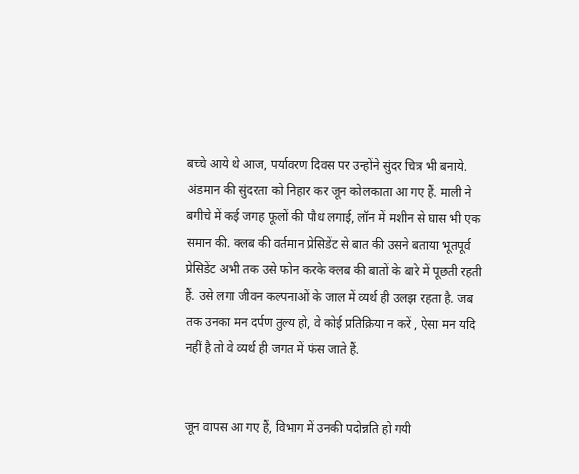बच्चे आये थे आज, पर्यावरण दिवस पर उन्होंने सुंदर चित्र भी बनाये. अंडमान की सुंदरता को निहार कर जून कोलकाता आ गए हैं. माली ने बगीचे में कई जगह फूलों की पौध लगाई, लॉन में मशीन से घास भी एक समान की. क्लब की वर्तमान प्रेसिडेंट से बात की उसने बताया भूतपूर्व प्रेसिडेंट अभी तक उसे फोन करके क्लब की बातों के बारे में पूछती रहती हैं. उसे लगा जीवन कल्पनाओं के जाल में व्यर्थ ही उलझ रहता है. जब तक उनका मन दर्पण तुल्य हो, वे कोई प्रतिक्रिया न करें , ऐसा मन यदि नहीं है तो वे व्यर्थ ही जगत में फंस जाते हैं.


जून वापस आ गए हैं, विभाग में उनकी पदोन्नति हो गयी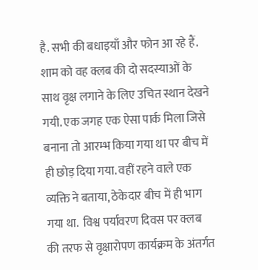है. सभी की बधाइयाँ और फोन आ रहे हैं. शाम को वह क्लब की दो सदस्याओं के साथ वृक्ष लगाने के लिए उचित स्थान देखने गयी. एक जगह एक ऐसा पार्क मिला जिसे बनाना तो आरम्भ किया गया था पर बीच में ही छोड़ दिया गया. वहीं रहने वाले एक व्यक्ति ने बताया, ठेकेदार बीच में ही भाग गया था.  विश्व पर्यावरण दिवस पर क्लब की तरफ से वृक्षारोपण कार्यक्रम के अंतर्गत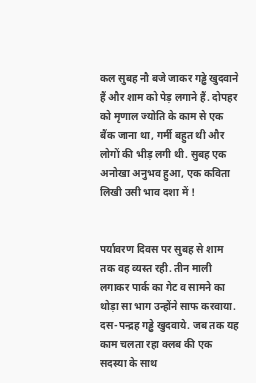कल सुबह नौ बजे जाकर गड्ढे खुदवाने हैं और शाम को पेड़ लगाने हैं. दोपहर को मृणाल ज्योति के काम से एक बैंक जाना था, गर्मी बहुत थी और लोगों की भीड़ लगी थी. सुबह एक अनोखा अनुभव हुआ, एक कविता लिखी उसी भाव दशा में !


पर्यावरण दिवस पर सुबह से शाम तक वह व्यस्त रही. तीन माली लगाकर पार्क का गेट व सामने का थोड़ा सा भाग उन्होंने साफ करवाया. दस-पन्द्रह गड्ढे खुदवाये. जब तक यह काम चलता रहा क्लब की एक सदस्या के साथ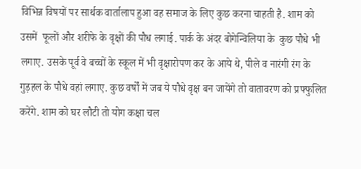विभिन्न विषयों पर सार्थक वार्तालाप हुआ वह समाज के लिए कुछ करना चाहती है. शाम को उसमें  फूलों और शरीफे के वृक्षों की पौध लगाई. पार्क के अंदर बोगेन्विलिया के  कुछ पौधे भी लगाए. उसके पूर्व वे बच्चों के स्कूल में भी वृक्षारोपण कर के आये थे, पीले व नारंगी रंग के गुड़हल के पौधे वहां लगाए. कुछ वर्षों में जब ये पौधे वृक्ष बन जायेंगे तो वातावरण को प्रफ्फुलित करेंगे. शाम को घर लौटी तो योग कक्षा चल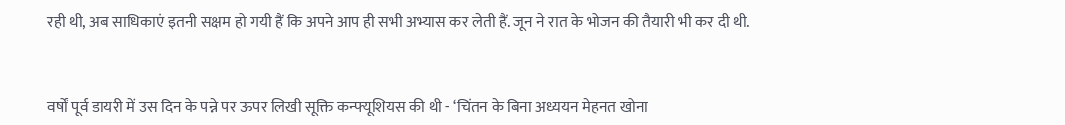रही थी, अब साधिकाएं इतनी सक्षम हो गयी हैं कि अपने आप ही सभी अभ्यास कर लेती हैं. जून ने रात के भोजन की तैयारी भी कर दी थी.


वर्षों पूर्व डायरी में उस दिन के पन्ने पर ऊपर लिखी सूक्ति कन्फ्यूशियस की थी - ‘चिंतन के बिना अध्ययन मेहनत खोना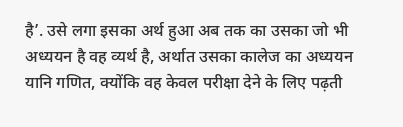है’. उसे लगा इसका अर्थ हुआ अब तक का उसका जो भी अध्ययन है वह व्यर्थ है, अर्थात उसका कालेज का अध्ययन यानि गणित, क्योंकि वह केवल परीक्षा देने के लिए पढ़ती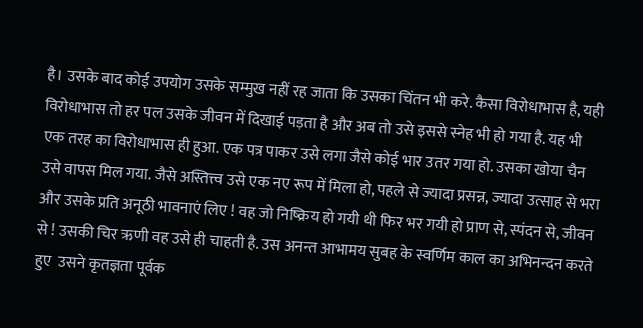है। उसके बाद कोई उपयोग उसके सम्मुख नहीं रह जाता कि उसका चिंतन भी करे. कैसा विरोधाभास है, यही विरोधाभास तो हर पल उसके जीवन में दिखाई पड़ता है और अब तो उसे इससे स्नेह भी हो गया है. यह भी एक तरह का विरोधाभास ही हुआ. एक पत्र पाकर उसे लगा जैसे कोई भार उतर गया हो. उसका खोया चैन उसे वापस मिल गया. जैसे अस्तित्त्व उसे एक नए रूप में मिला हो, पहले से ज्यादा प्रसन्न, ज्यादा उत्साह से भरा और उसके प्रति अनूठी भावनाएं लिए ! वह जो निष्क्रिय हो गयी थी फिर भर गयी हो प्राण से, स्पंदन से, जीवन से ! उसकी चिर ऋणी वह उसे ही चाहती है. उस अनन्त आभामय सुबह के स्वर्णिम काल का अभिनन्दन करते हुए  उसने कृतज्ञता पूर्वक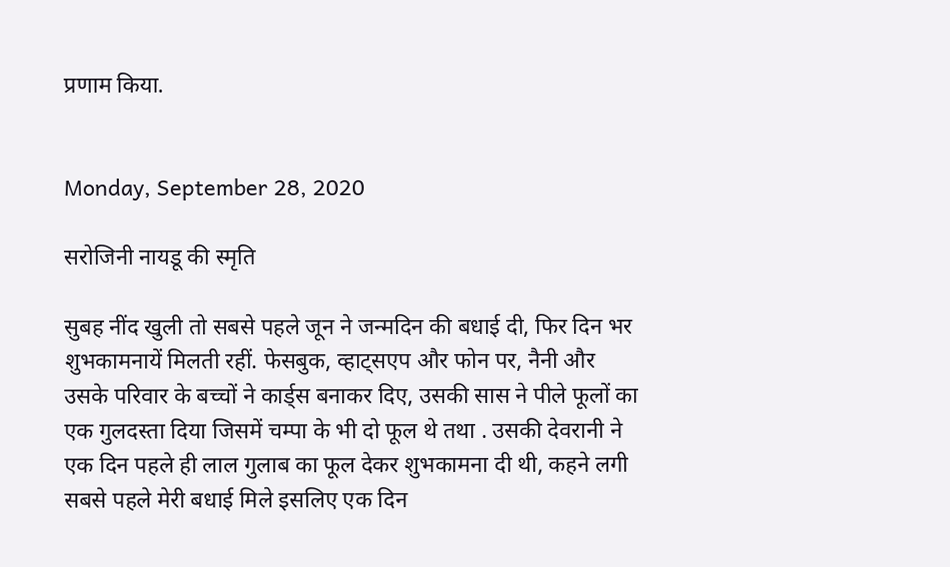प्रणाम किया.


Monday, September 28, 2020

सरोजिनी नायडू की स्मृति

सुबह नींद खुली तो सबसे पहले जून ने जन्मदिन की बधाई दी, फिर दिन भर शुभकामनायें मिलती रहीं. फेसबुक, व्हाट्सएप और फोन पर, नैनी और उसके परिवार के बच्चों ने कार्ड्स बनाकर दिए, उसकी सास ने पीले फूलों का एक गुलदस्ता दिया जिसमें चम्पा के भी दो फूल थे तथा . उसकी देवरानी ने एक दिन पहले ही लाल गुलाब का फूल देकर शुभकामना दी थी, कहने लगी सबसे पहले मेरी बधाई मिले इसलिए एक दिन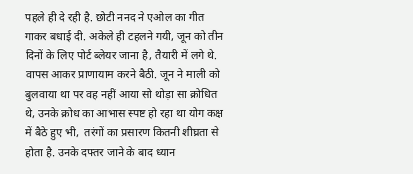पहले ही दे रही है. छोटी ननद ने एओल का गीत गाकर बधाई दी. अकेले ही टहलने गयी, जून को तीन दिनों के लिए पोर्ट ब्लेयर जाना है, तैयारी में लगे थे. वापस आकर प्राणायाम करने बैठी. जून ने माली को बुलवाया था पर वह नहीं आया सो थोड़ा सा क्रोधित थे, उनके क्रोध का आभास स्पष्ट हो रहा था योग कक्ष में बैठे हुए भी,  तरंगों का प्रसारण कितनी शीघ्रता से होता है. उनके दफ्तर जाने के बाद ध्यान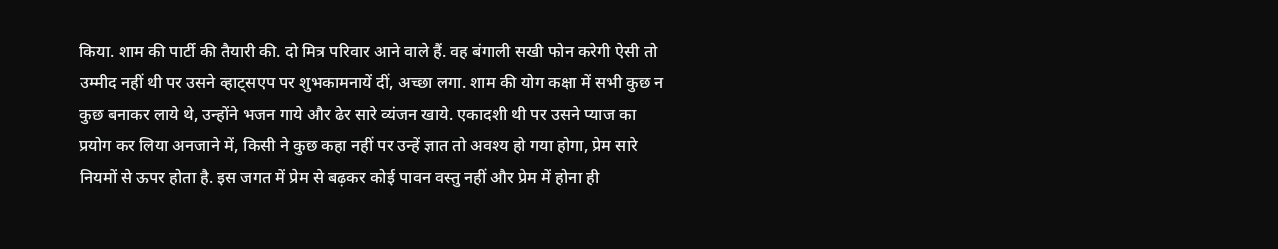किया. शाम की पार्टी की तैयारी की. दो मित्र परिवार आने वाले हैं. वह बंगाली सखी फोन करेगी ऐसी तो उम्मीद नहीं थी पर उसने व्हाट्सएप पर शुभकामनायें दीं, अच्छा लगा. शाम की योग कक्षा में सभी कुछ न कुछ बनाकर लाये थे, उन्होंने भजन गाये और ढेर सारे व्यंजन खाये. एकादशी थी पर उसने प्याज का प्रयोग कर लिया अनजाने में, किसी ने कुछ कहा नहीं पर उन्हें ज्ञात तो अवश्य हो गया होगा, प्रेम सारे नियमों से ऊपर होता है. इस जगत में प्रेम से बढ़कर कोई पावन वस्तु नहीं और प्रेम में होना ही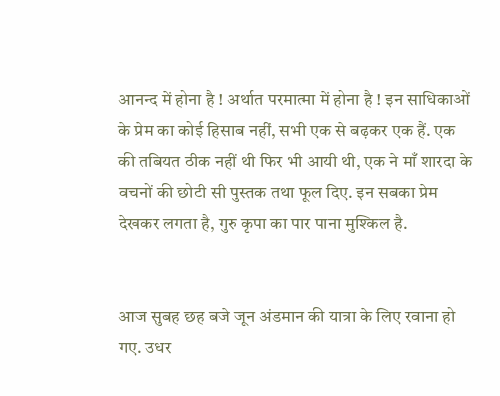आनन्द में होना है ! अर्थात परमात्मा में होना है ! इन साधिकाओं के प्रेम का कोई हिसाब नहीं, सभी एक से बढ़कर एक हैं. एक की तबियत ठीक नहीं थी फिर भी आयी थी, एक ने माँ शारदा के वचनों की छोटी सी पुस्तक तथा फूल दिए. इन सबका प्रेम देखकर लगता है, गुरु कृपा का पार पाना मुश्किल है.


आज सुबह छह बजे जून अंडमान की यात्रा के लिए रवाना हो गए. उधर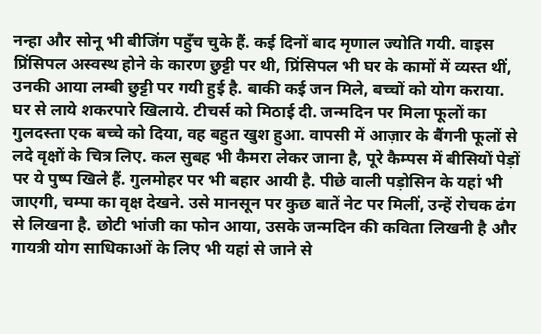नन्हा और सोनू भी बीजिंग पहुँच चुके हैं. कई दिनों बाद मृणाल ज्योति गयी. वाइस प्रिंसिपल अस्वस्थ होने के कारण छुट्टी पर थी, प्रिंसिपल भी घर के कामों में व्यस्त थीं, उनकी आया लम्बी छुट्टी पर गयी हुई है. बाकी कई जन मिले, बच्चों को योग कराया. घर से लाये शकरपारे खिलाये. टीचर्स को मिठाई दी. जन्मदिन पर मिला फूलों का गुलदस्ता एक बच्चे को दिया, वह बहुत खुश हुआ. वापसी में आज़ार के बैंगनी फूलों से लदे वृक्षों के चित्र लिए. कल सुबह भी कैमरा लेकर जाना है, पूरे कैम्पस में बीसियों पेड़ों पर ये पुष्प खिले हैं. गुलमोहर पर भी बहार आयी है. पीछे वाली पड़ोसिन के यहां भी जाएगी, चम्पा का वृक्ष देखने. उसे मानसून पर कुछ बातें नेट पर मिलीं, उन्हें रोचक ढंग से लिखना है. छोटी भांजी का फोन आया, उसके जन्मदिन की कविता लिखनी है और गायत्री योग साधिकाओं के लिए भी यहां से जाने से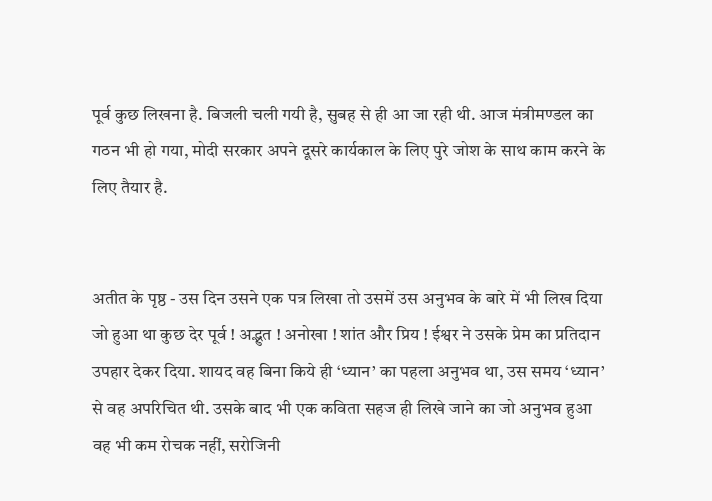पूर्व कुछ लिखना है. बिजली चली गयी है, सुबह से ही आ जा रही थी. आज मंत्रीमण्डल का गठन भी हो गया, मोदी सरकार अपने दूसरे कार्यकाल के लिए पुरे जोश के साथ काम करने के लिए तैयार है.


अतीत के पृष्ठ - उस दिन उसने एक पत्र लिखा तो उसमें उस अनुभव के बारे में भी लिख दिया जो हुआ था कुछ देर पूर्व ! अद्भुत ! अनोखा ! शांत और प्रिय ! ईश्वर ने उसके प्रेम का प्रतिदान उपहार देकर दिया. शायद वह बिना किये ही ‘ध्यान’ का पहला अनुभव था, उस समय ‘ध्यान’ से वह अपरिचित थी. उसके बाद भी एक कविता सहज ही लिखे जाने का जो अनुभव हुआ वह भी कम रोचक नहीं, सरोजिनी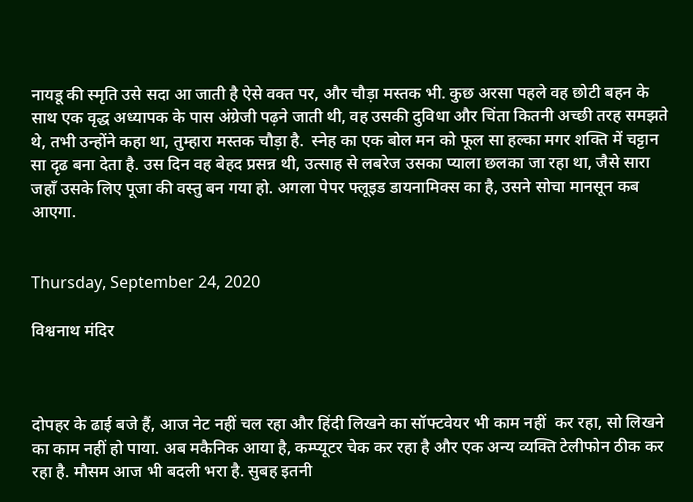नायडू की स्मृति उसे सदा आ जाती है ऐसे वक्त पर, और चौड़ा मस्तक भी. कुछ अरसा पहले वह छोटी बहन के साथ एक वृद्ध अध्यापक के पास अंग्रेजी पढ़ने जाती थी, वह उसकी दुविधा और चिंता कितनी अच्छी तरह समझते थे, तभी उन्होंने कहा था, तुम्हारा मस्तक चौड़ा है.  स्नेह का एक बोल मन को फूल सा हल्का मगर शक्ति में चट्टान सा दृढ बना देता है. उस दिन वह बेहद प्रसन्न थी, उत्साह से लबरेज उसका प्याला छलका जा रहा था, जैसे सारा जहाँ उसके लिए पूजा की वस्तु बन गया हो. अगला पेपर फ्लूइड डायनामिक्स का है, उसने सोचा मानसून कब आएगा.


Thursday, September 24, 2020

विश्वनाथ मंदिर



दोपहर के ढाई बजे हैं, आज नेट नहीं चल रहा और हिंदी लिखने का सॉफ्टवेयर भी काम नहीं  कर रहा, सो लिखने का काम नहीं हो पाया. अब मकैनिक आया है, कम्प्यूटर चेक कर रहा है और एक अन्य व्यक्ति टेलीफोन ठीक कर रहा है. मौसम आज भी बदली भरा है. सुबह इतनी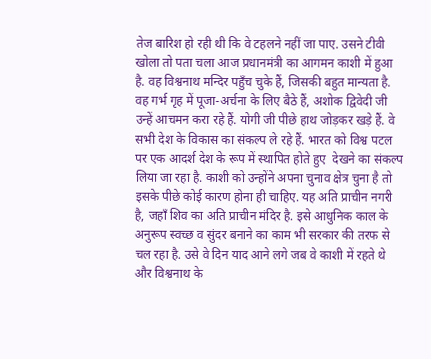तेज बारिश हो रही थी कि वे टहलने नहीं जा पाए. उसने टीवी खोला तो पता चला आज प्रधानमंत्री का आगमन काशी में हुआ है. वह विश्वनाथ मन्दिर पहुँच चुके हैं, जिसकी बहुत मान्यता है. वह गर्भ गृह में पूजा-अर्चना के लिए बैठे हैं, अशोक द्विवेदी जी उन्हें आचमन करा रहे हैं. योगी जी पीछे हाथ जोड़कर खड़े हैं. वे सभी देश के विकास का संकल्प ले रहे हैं. भारत को विश्व पटल पर एक आदर्श देश के रूप में स्थापित होते हुए  देखने का संकल्प लिया जा रहा है. काशी को उन्होंने अपना चुनाव क्षेत्र चुना है तो इसके पीछे कोई कारण होना ही चाहिए. यह अति प्राचीन नगरी है, जहाँ शिव का अति प्राचीन मंदिर है. इसे आधुनिक काल के अनुरूप स्वच्छ व सुंदर बनाने का काम भी सरकार की तरफ से चल रहा है. उसे वे दिन याद आने लगे जब वे काशी में रहते थे और विश्वनाथ के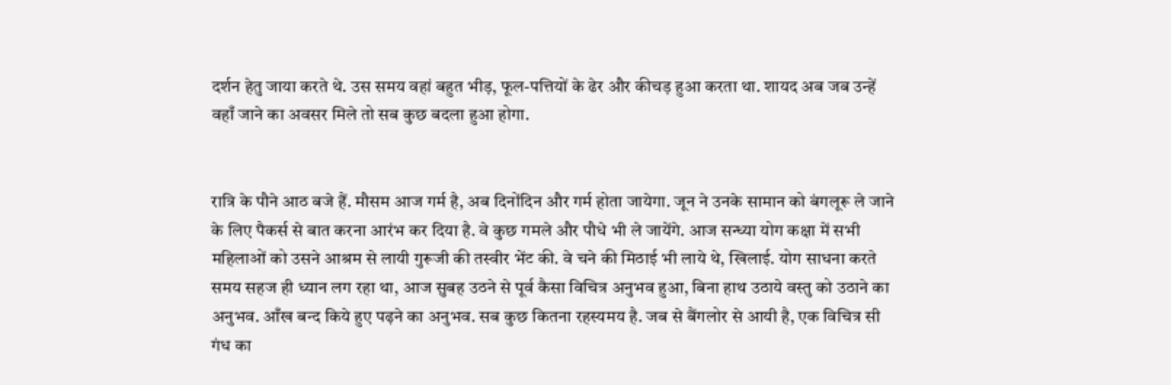दर्शन हेतु जाया करते थे. उस समय वहां बहुत भीड़, फूल-पत्तियों के ढेर और कीचड़ हुआ करता था. शायद अब जब उन्हें वहाँ जाने का अवसर मिले तो सब कुछ बदला हुआ होगा.


रात्रि के पौने आठ बजे हैं. मौसम आज गर्म है, अब दिनोंदिन और गर्म होता जायेगा. जून ने उनके सामान को बंगलूरू ले जाने के लिए पैकर्स से बात करना आरंभ कर दिया है. वे कुछ गमले और पौधे भी ले जायेंगे. आज सन्ध्या योग कक्षा में सभी महिलाओं को उसने आश्रम से लायी गुरूजी की तस्वीर भेंट की. वे चने की मिठाई भी लाये थे, खिलाई. योग साधना करते समय सहज ही ध्यान लग रहा था, आज सुबह उठने से पूर्व कैसा विचित्र अनुभव हुआ, बिना हाथ उठाये वस्तु को उठाने का अनुभव. आँख बन्द किये हुए पढ़ने का अनुभव. सब कुछ कितना रहस्यमय है. जब से बैंगलोर से आयी है, एक विचित्र सी गंध का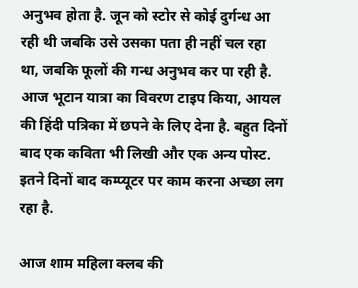अनुभव होता है. जून को स्टोर से कोई दुर्गन्ध आ रही थी जबकि उसे उसका पता ही नहीं चल रहा था, जबकि फूलों की गन्ध अनुभव कर पा रही है. आज भूटान यात्रा का विवरण टाइप किया, आयल की हिंदी पत्रिका में छपने के लिए देना है. बहुत दिनों बाद एक कविता भी लिखी और एक अन्य पोस्ट. इतने दिनों बाद कम्प्यूटर पर काम करना अच्छा लग रहा है.

आज शाम महिला क्लब की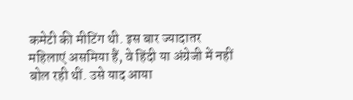कमेटी की मीटिंग थी. इस बार ज्यादातर महिलाएं असमिया हैं, वे हिंदी या अंग्रेजी में नहीं बोल रही थीं. उसे याद आया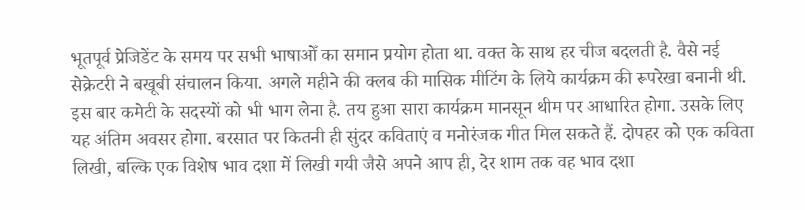भूतपूर्व प्रेजिडेंट के समय पर सभी भाषाओँ का समान प्रयोग होता था. वक्त के साथ हर चीज बदलती है. वैसे नई सेक्रेटरी ने बखूबी संचालन किया. अगले महीने की क्लब की मासिक मीटिंग के लिये कार्यक्रम की रूपरेखा बनानी थी. इस बार कमेटी के सदस्यों को भी भाग लेना है. तय हुआ सारा कार्यक्रम मानसून थीम पर आधारित होगा. उसके लिए यह अंतिम अवसर होगा. बरसात पर कितनी ही सुंदर कविताएं व मनोरंजक गीत मिल सकते हैं. दोपहर को एक कविता लिखी, बल्कि एक विशेष भाव दशा में लिखी गयी जैसे अपने आप ही, देर शाम तक वह भाव दशा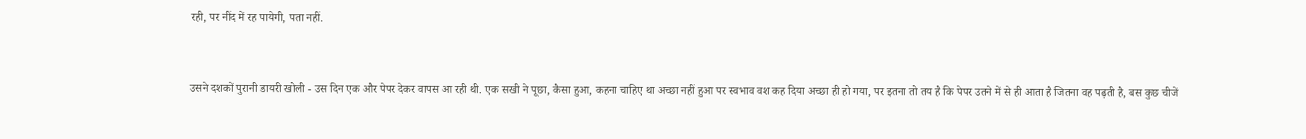रही, पर नींद में रह पायेगी, पता नहीं.


उसने दशकों पुरानी डायरी खोली - उस दिन एक और पेपर देकर वापस आ रही थी. एक सखी ने पूछा, कैसा हुआ, कहना चाहिए था अच्छा नहीं हुआ पर स्वभाव वश कह दिया अच्छा ही हो गया, पर इतना तो तय है कि पेपर उतने में से ही आता है जितना वह पढ़ती है, बस कुछ चीजें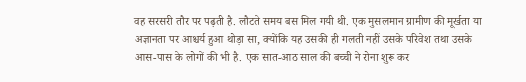वह सरसरी तौर पर पढ़ती है. लौटते समय बस मिल गयी थी. एक मुसलमान ग्रामीण की मूर्खता या अज्ञानता पर आश्चर्य हुआ थोड़ा सा, क्योंकि यह उसकी ही गलती नहीं उसके परिवेश तथा उसके आस-पास के लोगों की भी है. एक सात-आठ साल की बच्ची ने रोना शुरू कर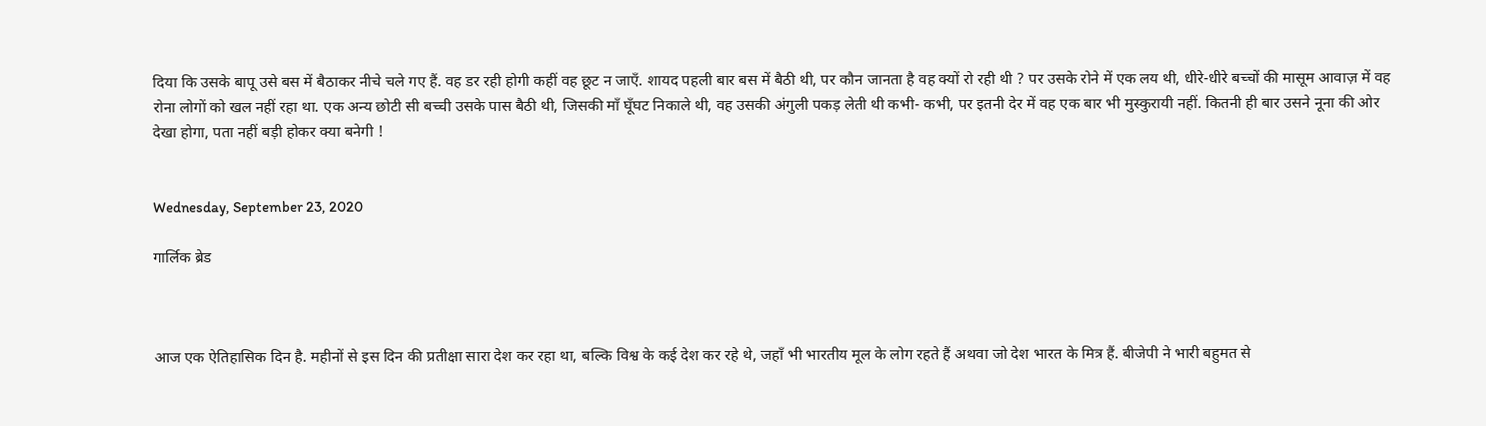दिया कि उसके बापू उसे बस में बैठाकर नीचे चले गए हैं. वह डर रही होगी कहीं वह छूट न जाएँ. शायद पहली बार बस में बैठी थी, पर कौन जानता है वह क्यों रो रही थी ? पर उसके रोने में एक लय थी, धीरे-धीरे बच्चों की मासूम आवाज़ में वह रोना लोगों को खल नहीं रहा था. एक अन्य छोटी सी बच्ची उसके पास बैठी थी, जिसकी माँ घूँघट निकाले थी, वह उसकी अंगुली पकड़ लेती थी कभी- कभी, पर इतनी देर में वह एक बार भी मुस्कुरायी नहीं. कितनी ही बार उसने नूना की ओर देखा होगा, पता नहीं बड़ी होकर क्या बनेगी !


Wednesday, September 23, 2020

गार्लिक ब्रेड



आज एक ऐतिहासिक दिन है. महीनों से इस दिन की प्रतीक्षा सारा देश कर रहा था, बल्कि विश्व के कई देश कर रहे थे, जहाँ भी भारतीय मूल के लोग रहते हैं अथवा जो देश भारत के मित्र हैं. बीजेपी ने भारी बहुमत से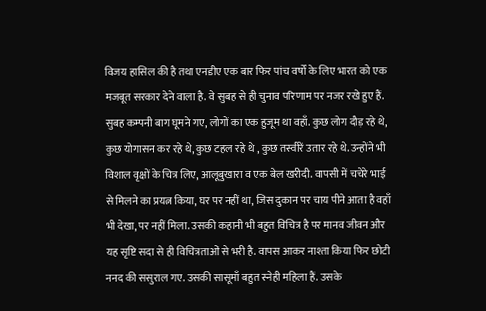विजय हासिल की है तथा एनडीए एक बार फिर पांच वर्षों के लिए भारत को एक मजबूत सरकार देने वाला है. वे सुबह से ही चुनाव परिणाम पर नजर रखे हुए हैं. सुबह कम्पनी बाग घूमने गए, लोगों का एक हुजूम था वहाँ. कुछ लोग दौड़ रहे थे, कुछ योगासन कर रहे थे, कुछ टहल रहे थे , कुछ तस्वीरें उतार रहे थे. उन्होंने भी विशाल वृक्षों के चित्र लिए, आलूबुखारा व एक बेल खरीदी. वापसी में चचेरे भाई से मिलने का प्रयत्न किया, घर पर नहीं था, जिस दुकान पर चाय पीने आता है वहाँ भी देखा, पर नहीं मिला. उसकी कहानी भी बहुत विचित्र है पर मानव जीवन और यह सृष्टि सदा से ही विचित्रताओं से भरी है. वापस आकर नाश्ता किया फिर छोटी ननद की ससुराल गए. उसकी सासूमाँ बहुत स्नेही महिला हैं. उसके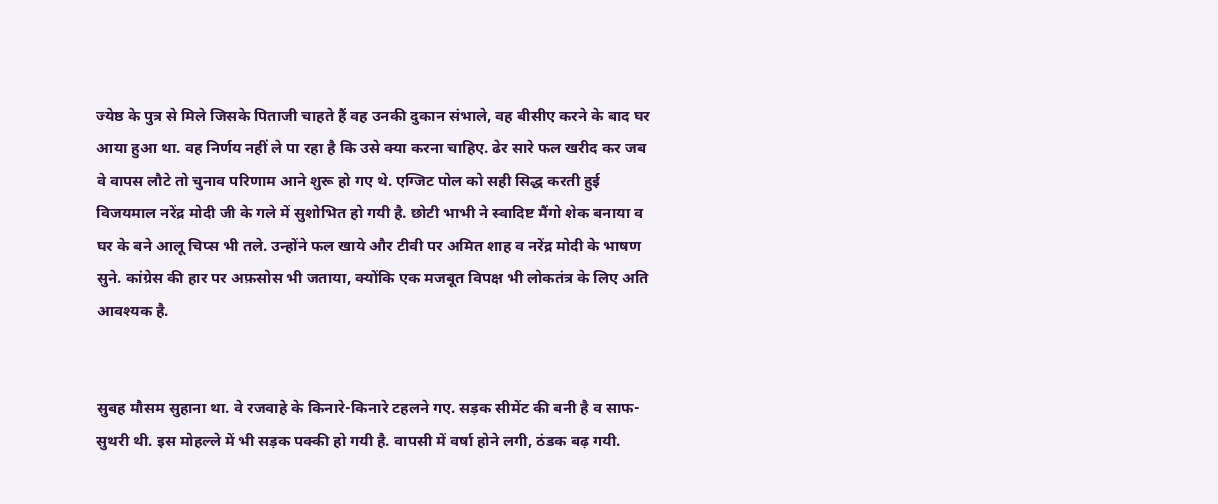ज्येष्ठ के पुत्र से मिले जिसके पिताजी चाहते हैं वह उनकी दुकान संभाले, वह बीसीए करने के बाद घर आया हुआ था. वह निर्णय नहीं ले पा रहा है कि उसे क्या करना चाहिए. ढेर सारे फल खरीद कर जब वे वापस लौटे तो चुनाव परिणाम आने शुरू हो गए थे. एग्जिट पोल को सही सिद्ध करती हुई विजयमाल नरेंद्र मोदी जी के गले में सुशोभित हो गयी है. छोटी भाभी ने स्वादिष्ट मैंगो शेक बनाया व घर के बने आलू चिप्स भी तले. उन्होंने फल खाये और टीवी पर अमित शाह व नरेंद्र मोदी के भाषण सुने. कांग्रेस की हार पर अफ़सोस भी जताया, क्योंकि एक मजबूत विपक्ष भी लोकतंत्र के लिए अति आवश्यक है.


सुबह मौसम सुहाना था. वे रजवाहे के किनारे-किनारे टहलने गए. सड़क सीमेंट की बनी है व साफ-सुथरी थी. इस मोहल्ले में भी सड़क पक्की हो गयी है. वापसी में वर्षा होने लगी, ठंडक बढ़ गयी.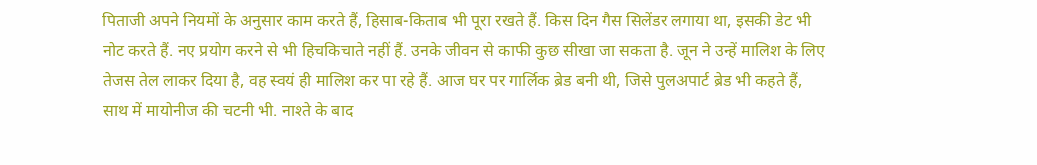पिताजी अपने नियमों के अनुसार काम करते हैं, हिसाब-किताब भी पूरा रखते हैं. किस दिन गैस सिलेंडर लगाया था, इसकी डेट भी नोट करते हैं. नए प्रयोग करने से भी हिचकिचाते नहीं हैं. उनके जीवन से काफी कुछ सीखा जा सकता है. जून ने उन्हें मालिश के लिए तेजस तेल लाकर दिया है, वह स्वयं ही मालिश कर पा रहे हैं. आज घर पर गार्लिक ब्रेड बनी थी, जिसे पुलअपार्ट ब्रेड भी कहते हैं, साथ में मायोनीज की चटनी भी. नाश्ते के बाद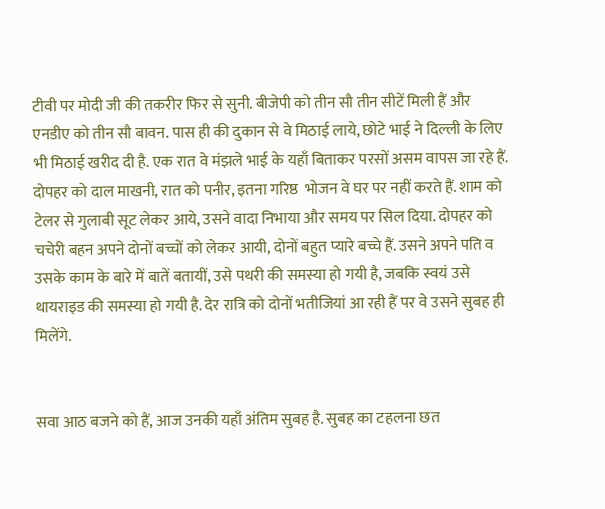टीवी पर मोदी जी की तकरीर फिर से सुनी. बीजेपी को तीन सौ तीन सीटें मिली हैं और एनडीए को तीन सौ बावन. पास ही की दुकान से वे मिठाई लाये, छोटे भाई ने दिल्ली के लिए भी मिठाई खरीद दी है. एक रात वे मंझले भाई के यहाँ बिताकर परसों असम वापस जा रहे हैं. दोपहर को दाल माखनी, रात को पनीर, इतना गरिष्ठ  भोजन वे घर पर नहीं करते हैं. शाम को टेलर से गुलाबी सूट लेकर आये, उसने वादा निभाया और समय पर सिल दिया. दोपहर को चचेरी बहन अपने दोनों बच्चों को लेकर आयी, दोनों बहुत प्यारे बच्चे हैं. उसने अपने पति व उसके काम के बारे में बातें बतायीं, उसे पथरी की समस्या हो गयी है, जबकि स्वयं उसे थायराइड की समस्या हो गयी है. देर रात्रि को दोनों भतीजियां आ रही हैं पर वे उसने सुबह ही मिलेंगे.


सवा आठ बजने को हैं, आज उनकी यहाँ अंतिम सुबह है. सुबह का टहलना छत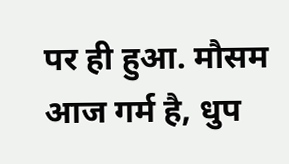पर ही हुआ. मौसम आज गर्म है, धुप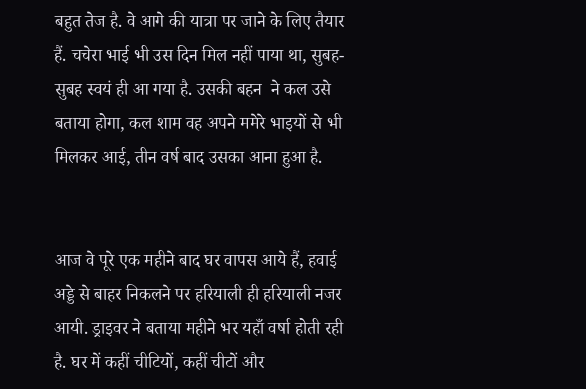बहुत तेज है. वे आगे की यात्रा पर जाने के लिए तैयार हैं. चचेरा भाई भी उस दिन मिल नहीं पाया था, सुबह-सुबह स्वयं ही आ गया है. उसकी बहन  ने कल उसे बताया होगा, कल शाम वह अपने ममेरे भाइयों से भी मिलकर आई, तीन वर्ष बाद उसका आना हुआ है.


आज वे पूरे एक महीने बाद घर वापस आये हैं, हवाई अड्डे से बाहर निकलने पर हरियाली ही हरियाली नजर आयी. ड्राइवर ने बताया महीने भर यहाँ वर्षा होती रही है. घर में कहीं चीटियों, कहीं चीटों और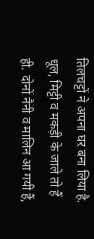तिलचट्टों ने अपना घर बना लिया है. धूल, मिट्टी व मकड़ी के जाले तो हैं ही. दोनों नैनी व मालिन आ गयी हैं,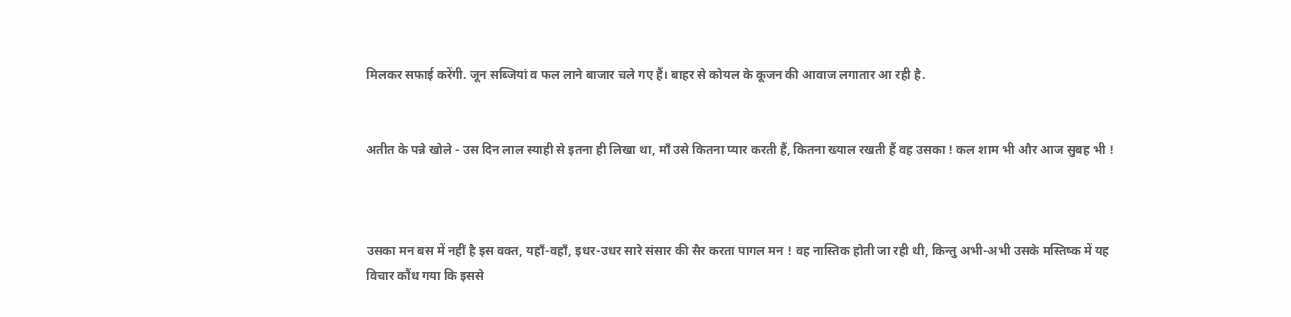मिलकर सफाई करेंगी. जून सब्जियां व फल लाने बाजार चले गए हैं। बाहर से कोयल के कूजन की आवाज लगातार आ रही है.


अतीत के पन्ने खोले - उस दिन लाल स्याही से इतना ही लिखा था, माँ उसे कितना प्यार करती हैं, कितना ख्याल रखती हैं वह उसका ! कल शाम भी और आज सुबह भी !



उसका मन बस में नहीं है इस वक्त, यहाँ-वहाँ, इधर-उधर सारे संसार की सैर करता पागल मन ! वह नास्तिक होती जा रही थी, किन्तु अभी-अभी उसके मस्तिष्क में यह विचार कौंध गया कि इससे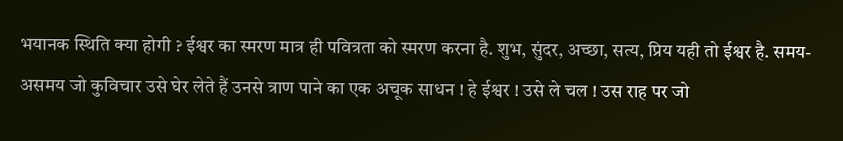भयानक स्थिति क्या होगी ? ईश्वर का स्मरण मात्र ही पवित्रता को स्मरण करना है. शुभ, सुंदर, अच्छा, सत्य, प्रिय यही तो ईश्वर है. समय-असमय जो कुविचार उसे घेर लेते हैं उनसे त्राण पाने का एक अचूक साधन ! हे ईश्वर ! उसे ले चल ! उस राह पर जो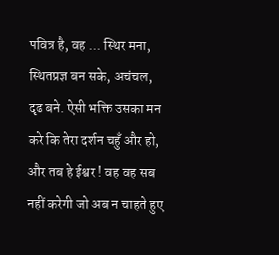पवित्र है, वह ... स्थिर मना, स्थितप्रज्ञ बन सके, अचंचल, दृढ बने. ऐसी भक्ति उसका मन करे कि तेरा दर्शन चहुँ और हो, और तब हे ईश्वर ! वह वह सब नहीं करेगी जो अब न चाहते हुए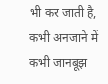भी कर जाती है, कभी अनजाने में कभी जानबूझ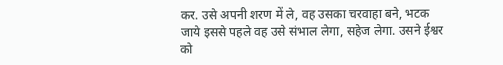कर. उसे अपनी शरण में ले, वह उसका चरवाहा बने, भटक जाये इससे पहले वह उसे संभाल लेगा, सहेज लेगा. उसने ईश्वर को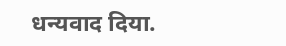धन्यवाद दिया.